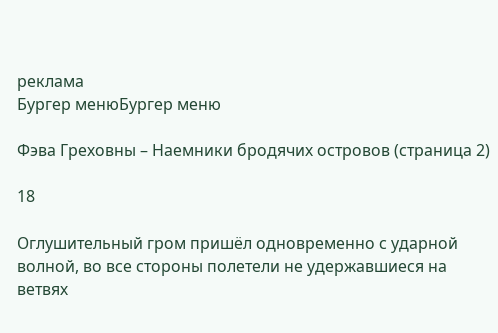реклама
Бургер менюБургер меню

Фэва Греховны – Наемники бродячих островов (страница 2)

18

Оглушительный гром пришёл одновременно с ударной волной, во все стороны полетели не удержавшиеся на ветвях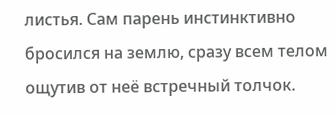листья. Сам парень инстинктивно бросился на землю, сразу всем телом ощутив от неё встречный толчок.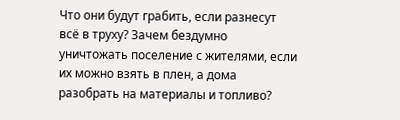Что они будут грабить, если разнесут всё в труху? Зачем бездумно уничтожать поселение с жителями, если их можно взять в плен, а дома разобрать на материалы и топливо?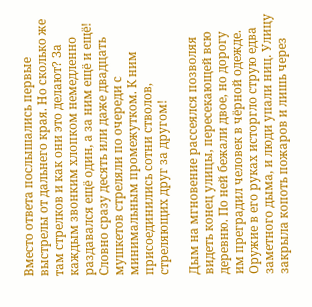Вместо ответа послышались первые выстрелы от дальнего края. Но сколько же там стрелков и как они это делают? За каждым звонким хлопком немедленно раздавался ещё один, а за ним ещё и ещё! Словно сразу десять или даже двадцать мушкетов стреляли по очереди с минимальным промежутком. К ним присоединились сотни стволов, стреляющих друг за другом!

Дым на мгновение рассеялся позволяя видеть конец улицы, пересекающей всю деревню. По ней бежали двое, но дорогу им преградил человек в чёрной одежде. Оружие в его руках исторгло струю едва заметного дыма, и люди упали ниц. Улицу закрыла копоть пожаров и лишь через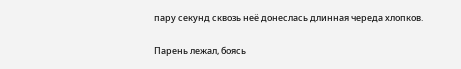пару секунд сквозь неё донеслась длинная череда хлопков.

Парень лежал, боясь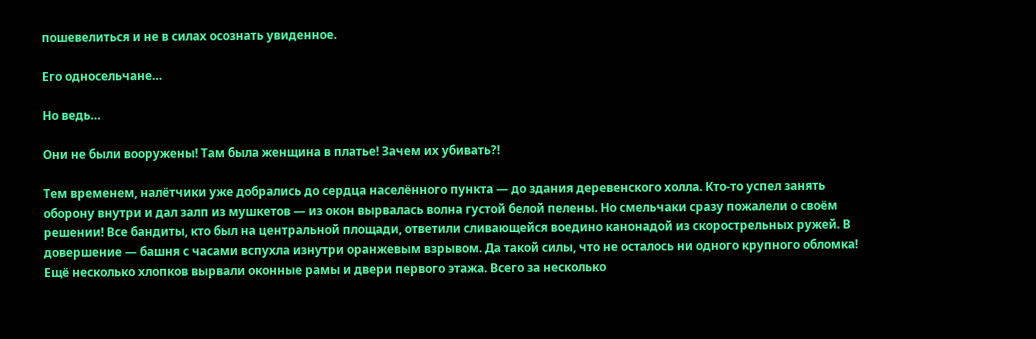пошевелиться и не в силах осознать увиденное.

Его односельчане…

Но ведь…

Они не были вооружены! Там была женщина в платье! Зачем их убивать?!

Тем временем, налётчики уже добрались до сердца населённого пункта — до здания деревенского холла. Кто-то успел занять оборону внутри и дал залп из мушкетов — из окон вырвалась волна густой белой пелены. Но смельчаки сразу пожалели о своём решении! Все бандиты, кто был на центральной площади, ответили сливающейся воедино канонадой из скорострельных ружей. В довершение — башня с часами вспухла изнутри оранжевым взрывом. Да такой силы, что не осталось ни одного крупного обломка! Ещё несколько хлопков вырвали оконные рамы и двери первого этажа. Всего за несколько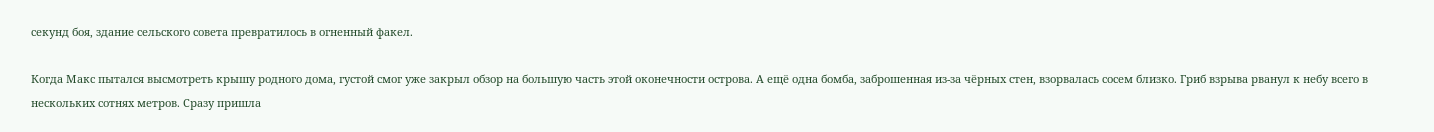секунд боя, здание сельского совета превратилось в огненный факел.

Когда Макс пытался высмотреть крышу родного дома, густой смог уже закрыл обзор на большую часть этой оконечности острова. А ещё одна бомба, заброшенная из-за чёрных стен, взорвалась сосем близко. Гриб взрыва рванул к небу всего в нескольких сотнях метров. Сразу пришла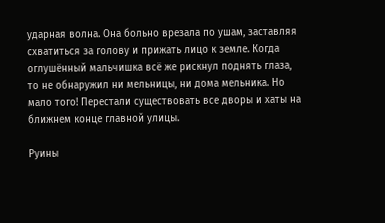ударная волна. Она больно врезала по ушам, заставляя схватиться за голову и прижать лицо к земле. Когда оглушённый мальчишка всё же рискнул поднять глаза, то не обнаружил ни мельницы, ни дома мельника. Но мало того! Перестали существовать все дворы и хаты на ближнем конце главной улицы.

Руины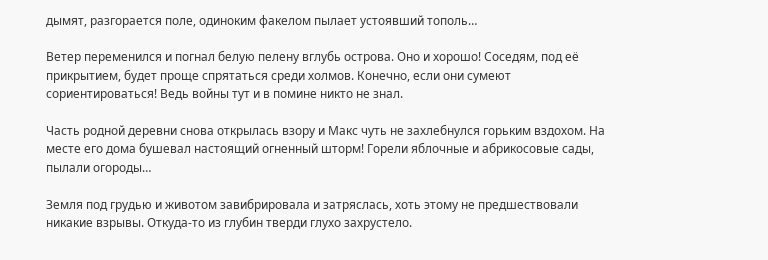дымят, разгорается поле, одиноким факелом пылает устоявший тополь…

Ветер переменился и погнал белую пелену вглубь острова. Оно и хорошо! Соседям, под её прикрытием, будет проще спрятаться среди холмов. Конечно, если они сумеют сориентироваться! Ведь войны тут и в помине никто не знал.

Часть родной деревни снова открылась взору и Макс чуть не захлебнулся горьким вздохом. На месте его дома бушевал настоящий огненный шторм! Горели яблочные и абрикосовые сады, пылали огороды…

Земля под грудью и животом завибрировала и затряслась, хоть этому не предшествовали никакие взрывы. Откуда-то из глубин тверди глухо захрустело.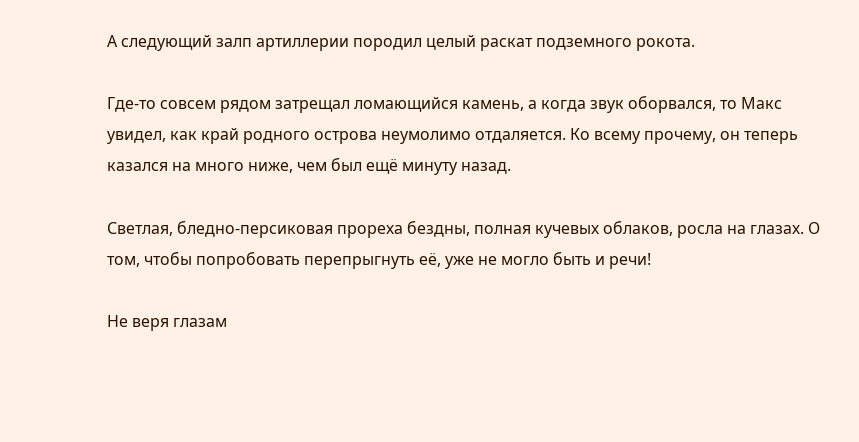А следующий залп артиллерии породил целый раскат подземного рокота.

Где-то совсем рядом затрещал ломающийся камень, а когда звук оборвался, то Макс увидел, как край родного острова неумолимо отдаляется. Ко всему прочему, он теперь казался на много ниже, чем был ещё минуту назад.

Светлая, бледно-персиковая прореха бездны, полная кучевых облаков, росла на глазах. О том, чтобы попробовать перепрыгнуть её, уже не могло быть и речи!

Не веря глазам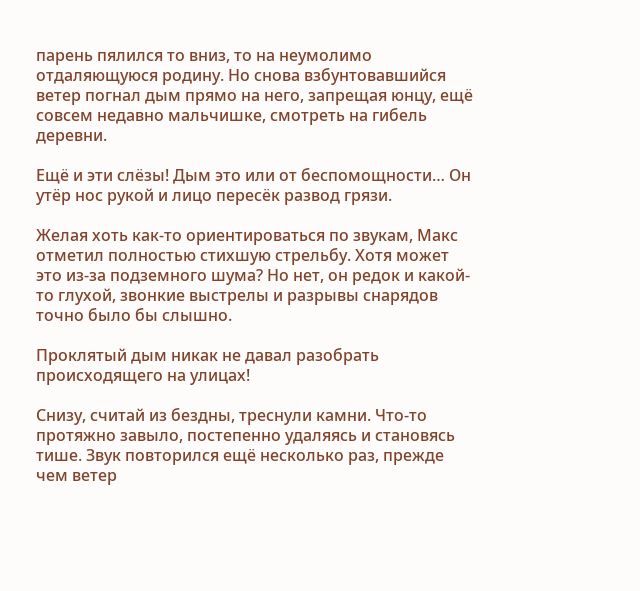парень пялился то вниз, то на неумолимо отдаляющуюся родину. Но снова взбунтовавшийся ветер погнал дым прямо на него, запрещая юнцу, ещё совсем недавно мальчишке, смотреть на гибель деревни.

Ещё и эти слёзы! Дым это или от беспомощности… Он утёр нос рукой и лицо пересёк развод грязи.

Желая хоть как-то ориентироваться по звукам, Макс отметил полностью стихшую стрельбу. Хотя может это из-за подземного шума? Но нет, он редок и какой-то глухой, звонкие выстрелы и разрывы снарядов точно было бы слышно.

Проклятый дым никак не давал разобрать происходящего на улицах!

Снизу, считай из бездны, треснули камни. Что-то протяжно завыло, постепенно удаляясь и становясь тише. Звук повторился ещё несколько раз, прежде чем ветер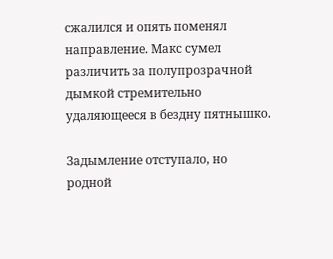сжалился и опять поменял направление. Макс сумел различить за полупрозрачной дымкой стремительно удаляющееся в бездну пятнышко.

Задымление отступало, но родной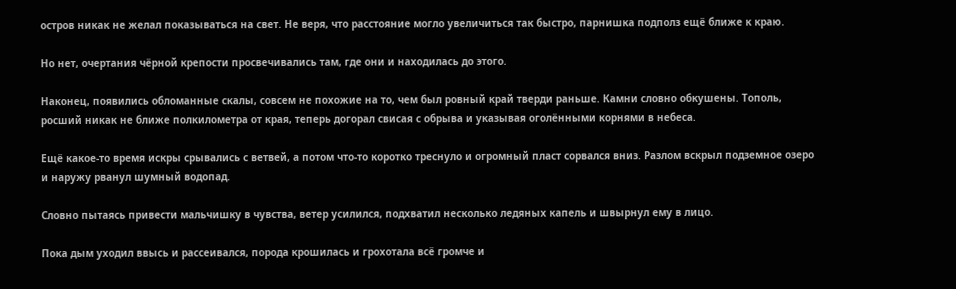остров никак не желал показываться на свет. Не веря, что расстояние могло увеличиться так быстро, парнишка подполз ещё ближе к краю.

Но нет, очертания чёрной крепости просвечивались там, где они и находилась до этого.

Наконец, появились обломанные скалы, совсем не похожие на то, чем был ровный край тверди раньше. Камни словно обкушены. Тополь, росший никак не ближе полкилометра от края, теперь догорал свисая с обрыва и указывая оголёнными корнями в небеса.

Ещё какое-то время искры срывались с ветвей, а потом что-то коротко треснуло и огромный пласт сорвался вниз. Разлом вскрыл подземное озеро и наружу рванул шумный водопад.

Словно пытаясь привести мальчишку в чувства, ветер усилился, подхватил несколько ледяных капель и швырнул ему в лицо.

Пока дым уходил ввысь и рассеивался, порода крошилась и грохотала всё громче и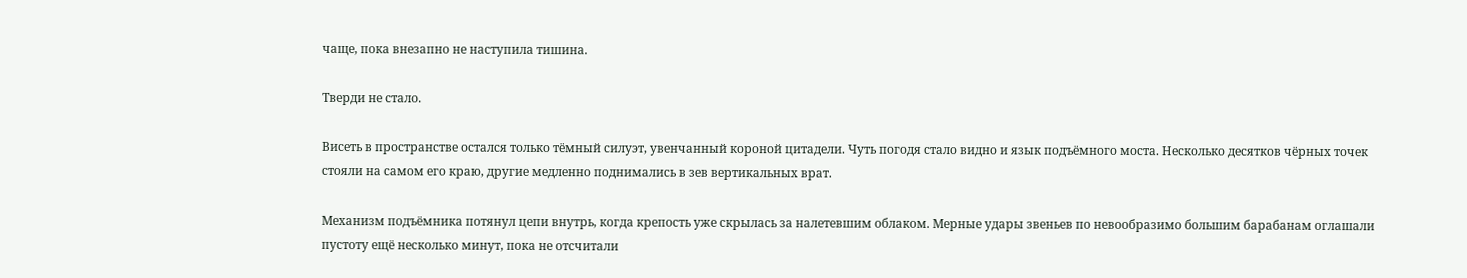чаще, пока внезапно не наступила тишина.

Тверди не стало.

Висеть в пространстве остался только тёмный силуэт, увенчанный короной цитадели. Чуть погодя стало видно и язык подъёмного моста. Несколько десятков чёрных точек стояли на самом его краю, другие медленно поднимались в зев вертикальных врат.

Механизм подъёмника потянул цепи внутрь, когда крепость уже скрылась за налетевшим облаком. Мерные удары звеньев по невообразимо большим барабанам оглашали пустоту ещё несколько минут, пока не отсчитали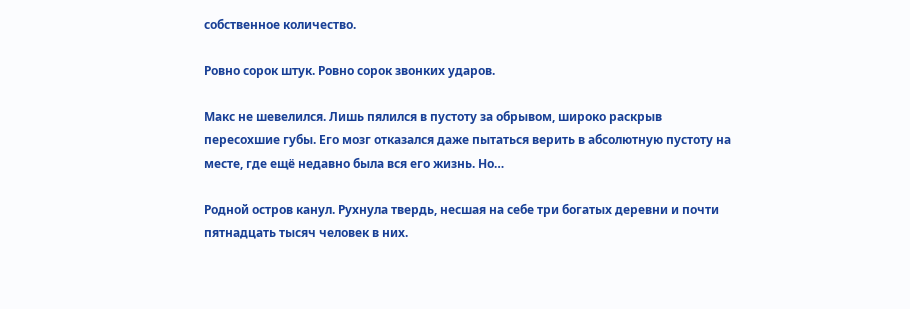собственное количество.

Ровно сорок штук. Ровно сорок звонких ударов.

Макс не шевелился. Лишь пялился в пустоту за обрывом, широко раскрыв пересохшие губы. Его мозг отказался даже пытаться верить в абсолютную пустоту на месте, где ещё недавно была вся его жизнь. Но…

Родной остров канул. Рухнула твердь, несшая на себе три богатых деревни и почти пятнадцать тысяч человек в них.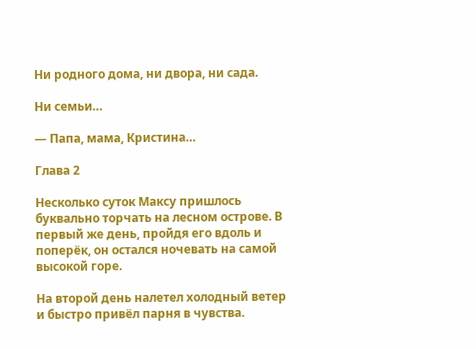Ни родного дома, ни двора, ни сада.

Ни семьи…

— Папа, мама, Кристина…

Глава 2

Несколько суток Максу пришлось буквально торчать на лесном острове. В первый же день, пройдя его вдоль и поперёк, он остался ночевать на самой высокой горе.

На второй день налетел холодный ветер и быстро привёл парня в чувства.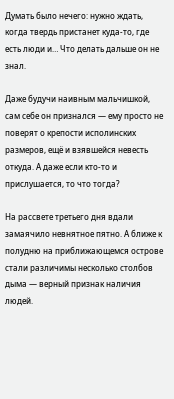Думать было нечего: нужно ждать, когда твердь пристанет куда-то, где есть люди и… Что делать дальше он не знал.

Даже будучи наивным мальчишкой, сам себе он признался — ему просто не поверят о крепости исполинских размеров, ещё и взявшейся невесть откуда. А даже если кто-то и прислушается, то что тогда?

На рассвете третьего дня вдали замаячило невнятное пятно. А ближе к полудню на приближающемся острове стали различимы несколько столбов дыма — верный признак наличия людей.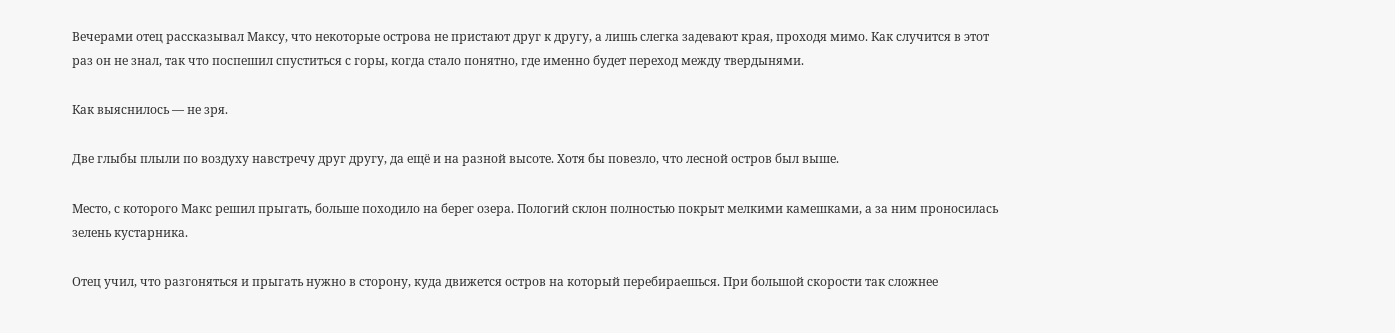Вечерами отец рассказывал Максу, что некоторые острова не пристают друг к другу, а лишь слегка задевают края, проходя мимо. Как случится в этот раз он не знал, так что поспешил спуститься с горы, когда стало понятно, где именно будет переход между твердынями.

Как выяснилось — не зря.

Две глыбы плыли по воздуху навстречу друг другу, да ещё и на разной высоте. Хотя бы повезло, что лесной остров был выше.

Место, с которого Макс решил прыгать, больше походило на берег озера. Пологий склон полностью покрыт мелкими камешками, а за ним проносилась зелень кустарника.

Отец учил, что разгоняться и прыгать нужно в сторону, куда движется остров на который перебираешься. При большой скорости так сложнее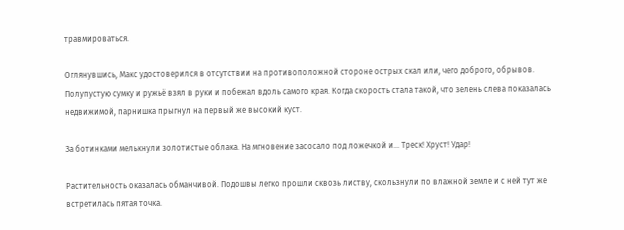травмироваться.

Оглянувшись, Макс удостоверился в отсутствии на противоположной стороне острых скал или, чего доброго, обрывов. Полупустую сумку и ружьё взял в руки и побежал вдоль самого края. Когда скорость стала такой, что зелень слева показалась недвижимой, парнишка прыгнул на первый же высокий куст.

За ботинками мелькнули золотистые облака. На мгновение засосало под ложечкой и… Треск! Хруст! Удар!

Растительность оказалась обманчивой. Подошвы легко прошли сквозь листву, скользнули по влажной земле и с ней тут же встретилась пятая точка.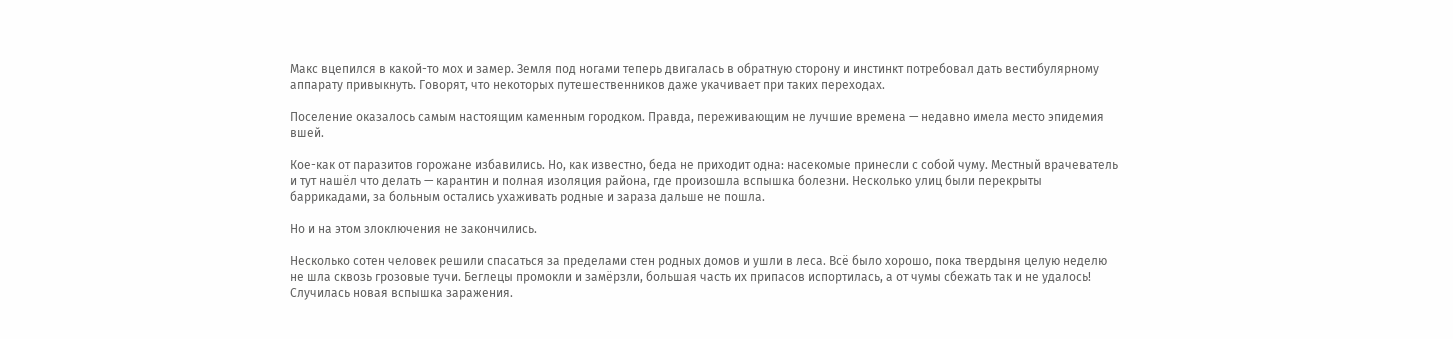Макс вцепился в какой-то мох и замер. Земля под ногами теперь двигалась в обратную сторону и инстинкт потребовал дать вестибулярному аппарату привыкнуть. Говорят, что некоторых путешественников даже укачивает при таких переходах.

Поселение оказалось самым настоящим каменным городком. Правда, переживающим не лучшие времена — недавно имела место эпидемия вшей.

Кое-как от паразитов горожане избавились. Но, как известно, беда не приходит одна: насекомые принесли с собой чуму. Местный врачеватель и тут нашёл что делать — карантин и полная изоляция района, где произошла вспышка болезни. Несколько улиц были перекрыты баррикадами, за больным остались ухаживать родные и зараза дальше не пошла.

Но и на этом злоключения не закончились.

Несколько сотен человек решили спасаться за пределами стен родных домов и ушли в леса. Всё было хорошо, пока твердыня целую неделю не шла сквозь грозовые тучи. Беглецы промокли и замёрзли, большая часть их припасов испортилась, а от чумы сбежать так и не удалось! Случилась новая вспышка заражения.